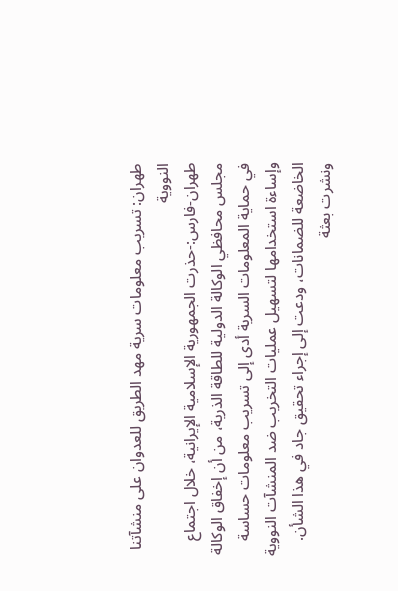طهران: تسريب معلومات سرية مهد الطريق للعدوان على منشآتنا النووية
طهران-فارس:-حذرت الجمهورية الإسلامية الإيرانية، خلال اجتماع مجلس محافظي الوكالة الدولية للطاقة الذرية، من أن إخفاق الوكالة في حماية المعلومات السرية أدى إلى تسريب معلومات حساسة وإساءة استخدامها لتسهيل عمليات التخريب ضد المنشآت النووية الخاضعة للضمانات، ودعت إلى إجراء تحقيق جاد في هذا الشأن.
ونشرت بعثة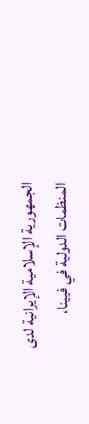الجمهورية الإسلامية الإيرانية لدى المنظمات الدولية في فيينا،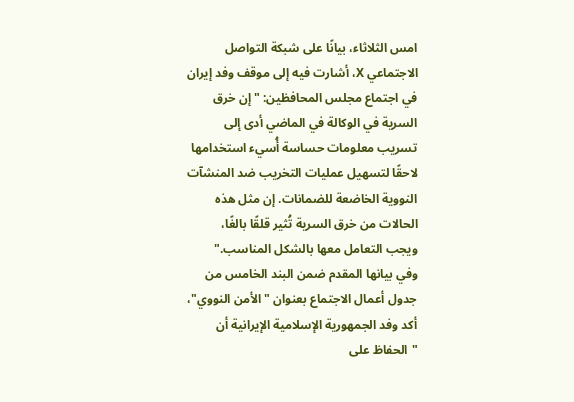امس الثلاثاء، بيانًا على شبكة التواصل الاجتماعي X، أشارت فيه إلى موقف وفد إيران في اجتماع مجلس المحافظين: "إن خرق السرية في الوكالة في الماضي أدى إلى تسريب معلومات حساسة أُسيء استخدامها لاحقًا لتسهيل عمليات التخريب ضد المنشآت النووية الخاضعة للضمانات. إن مثل هذه الحالات من خرق السرية تُثير قلقًا بالغًا، ويجب التعامل معها بالشكل المناسب."
وفي بيانها المقدم ضمن البند الخامس من جدول أعمال الاجتماع بعنوان "الأمن النووي"، أكد وفد الجمهورية الإسلامية الإيرانية أن "الحفاظ على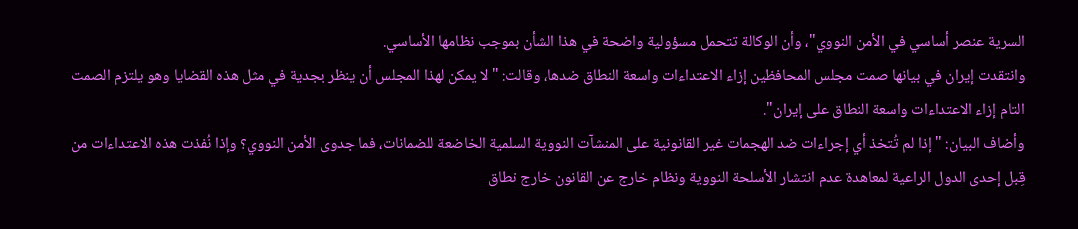السرية عنصر أساسي في الأمن النووي"، وأن الوكالة تتحمل مسؤولية واضحة في هذا الشأن بموجب نظامها الأساسي.
وانتقدت إيران في بيانها صمت مجلس المحافظين إزاء الاعتداءات واسعة النطاق ضدها، وقالت: "لا يمكن لهذا المجلس أن ينظر بجدية في مثل هذه القضايا وهو يلتزم الصمت التام إزاء الاعتداءات واسعة النطاق على إيران".
وأضاف البيان: "إذا لم تُتخذ أي إجراءات ضد الهجمات غير القانونية على المنشآت النووية السلمية الخاضعة للضمانات، فما جدوى الأمن النووي؟ وإذا نُفذت هذه الاعتداءات من قِبل إحدى الدول الراعية لمعاهدة عدم انتشار الأسلحة النووية ونظام خارج عن القانون خارج نطاق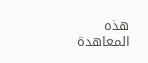هذه المعاهدة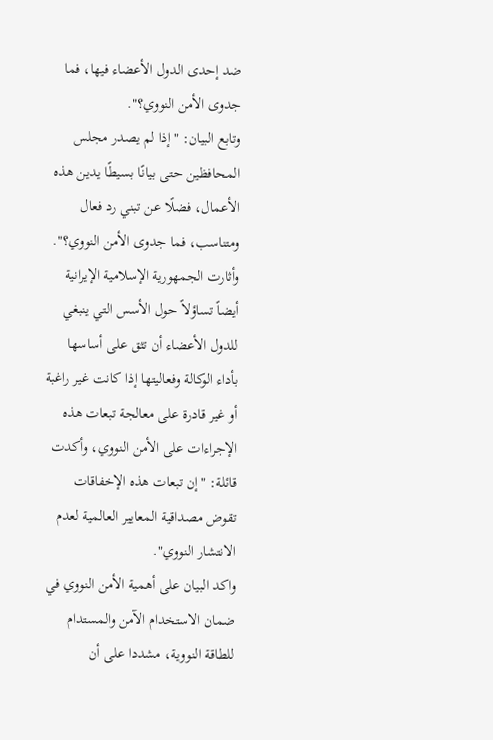ضد إحدى الدول الأعضاء فيها، فما جدوى الأمن النووي؟".
وتابع البيان: "إذا لم يصدر مجلس المحافظين حتى بيانًا بسيطًا يدين هذه الأعمال، فضلًا عن تبني رد فعال ومتناسب، فما جدوى الأمن النووي؟".
وأثارت الجمهورية الإسلامية الإيرانية أيضاً تساؤلاً حول الأسس التي ينبغي للدول الأعضاء أن تثق على أساسها بأداء الوكالة وفعاليتها إذا كانت غير راغبة أو غير قادرة على معالجة تبعات هذه الإجراءات على الأمن النووي، وأكدت قائلة: "إن تبعات هذه الإخفاقات تقوض مصداقية المعايير العالمية لعدم الانتشار النووي".
واكد البيان على أهمية الأمن النووي في ضمان الاستخدام الآمن والمستدام للطاقة النووية، مشددا على أن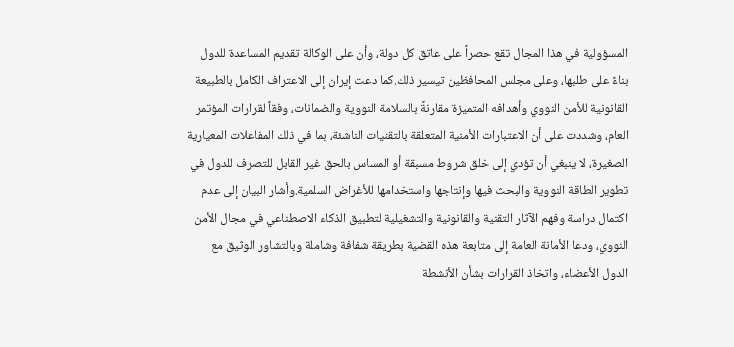المسؤولية في هذا المجال تقع حصراً على عاتق كل دولة، وأن على الوكالة تقديم المساعدة للدول بناءً على طلبها، وعلى مجلس المحافظين تيسير ذلك.كما دعت إيران إلى الاعتراف الكامل بالطبيعة القانونية للأمن النووي وأهدافه المتميزة مقارنةً بالسلامة النووية والضمانات، وفقاً لقرارات المؤتمر العام، وشددت على أن الاعتبارات الأمنية المتعلقة بالتقنيات الناشئة، بما في ذلك المفاعلات المعيارية الصغيرة، لا ينبغي أن تؤدي إلى خلق شروط مسبقة أو المساس بالحق غير القابل للتصرف للدول في تطوير الطاقة النووية والبحث فيها وإنتاجها واستخدامها للأغراض السلمية.وأشار البيان إلى عدم اكتمال دراسة وفهم الآثار التقنية والقانونية والتشغيلية لتطبيق الذكاء الاصطناعي في مجال الأمن النووي، ودعا الأمانة العامة إلى متابعة هذه القضية بطريقة شفافة وشاملة وبالتشاور الوثيق مع الدول الأعضاء، واتخاذ القرارات بشأن الأنشطة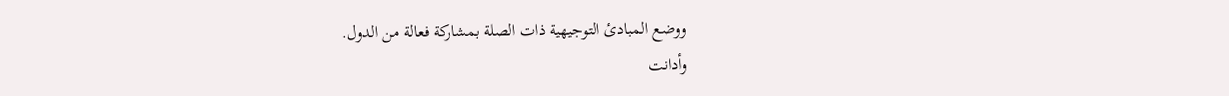ووضع المبادئ التوجيهية ذات الصلة بمشاركة فعالة من الدول.
وأدانت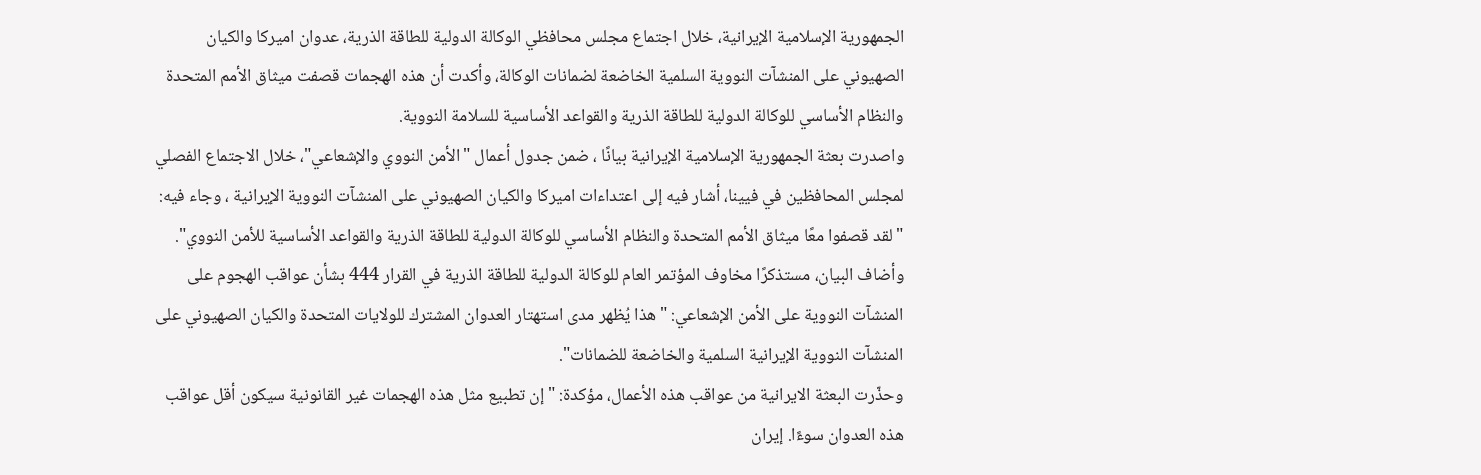الجمهورية الإسلامية الإيرانية، خلال اجتماع مجلس محافظي الوكالة الدولية للطاقة الذرية، عدوان اميركا والكيان الصهيوني على المنشآت النووية السلمية الخاضعة لضمانات الوكالة، وأكدت أن هذه الهجمات قصفت ميثاق الأمم المتحدة والنظام الأساسي للوكالة الدولية للطاقة الذرية والقواعد الأساسية للسلامة النووية.
واصدرت بعثة الجمهورية الإسلامية الإيرانية بيانًا ، ضمن جدول أعمال "الأمن النووي والإشعاعي"، خلال الاجتماع الفصلي لمجلس المحافظين في فيينا، أشار فيه إلى اعتداءات اميركا والكيان الصهيوني على المنشآت النووية الإيرانية ، وجاء فيه: "لقد قصفوا معًا ميثاق الأمم المتحدة والنظام الأساسي للوكالة الدولية للطاقة الذرية والقواعد الأساسية للأمن النووي".
وأضاف البيان، مستذكرًا مخاوف المؤتمر العام للوكالة الدولية للطاقة الذرية في القرار 444 بشأن عواقب الهجوم على المنشآت النووية على الأمن الإشعاعي: "هذا يُظهر مدى استهتار العدوان المشترك للولايات المتحدة والكيان الصهيوني على المنشآت النووية الإيرانية السلمية والخاضعة للضمانات".
وحذّرت البعثة الايرانية من عواقب هذه الأعمال، مؤكدة: "إن تطبيع مثل هذه الهجمات غير القانونية سيكون أقل عواقب هذه العدوان سوءًا. إيران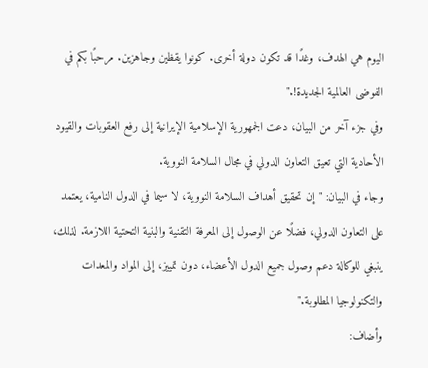اليوم هي الهدف، وغدًا قد تكون دولة أخرى. كونوا يقظين وجاهزين. مرحبًا بكم في الفوضى العالمية الجديدة!."
وفي جزء آخر من البيان، دعت الجمهورية الإسلامية الإيرانية إلى رفع العقوبات والقيود الأحادية التي تعيق التعاون الدولي في مجال السلامة النووية.
وجاء في البيان: "إن تحقيق أهداف السلامة النووية، لا سيما في الدول النامية، يعتمد على التعاون الدولي، فضلًا عن الوصول إلى المعرفة التقنية والبنية التحتية اللازمة. لذلك، ينبغي للوكالة دعم وصول جميع الدول الأعضاء، دون تمييز، إلى المواد والمعدات والتكنولوجيا المطلوبة."
وأضاف: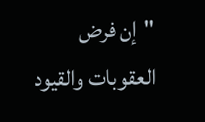"إن فرض العقوبات والقيود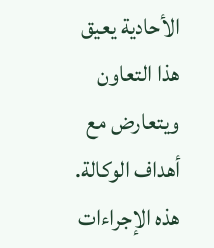الأحادية يعيق هذا التعاون ويتعارض مع أهداف الوكالة. هذه الإجراءات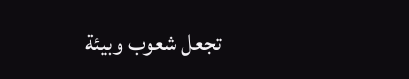تجعل شعوب وبيئة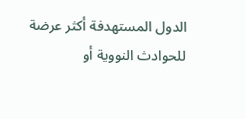الدول المستهدفة أكثر عرضة للحوادث النووية أو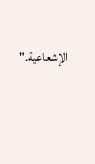الإشعاعية."